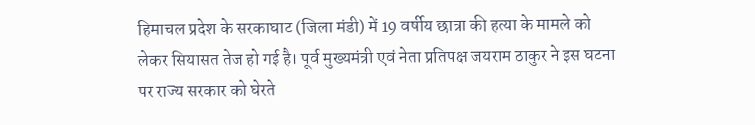हिमाचल प्रदेश के सरकाघाट (जिला मंडी) में 19 वर्षीय छात्रा की हत्या के मामले को लेकर सियासत तेज हो गई है। पूर्व मुख्यमंत्री एवं नेता प्रतिपक्ष जयराम ठाकुर ने इस घटना पर राज्य सरकार को घेरते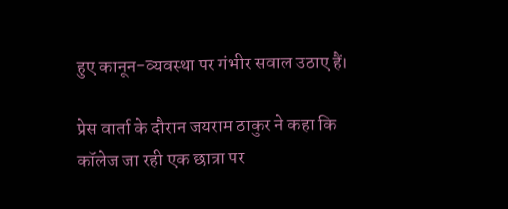हुए कानून-व्यवस्था पर गंभीर सवाल उठाए हैं।

प्रेस वार्ता के दौरान जयराम ठाकुर ने कहा कि कॉलेज जा रही एक छात्रा पर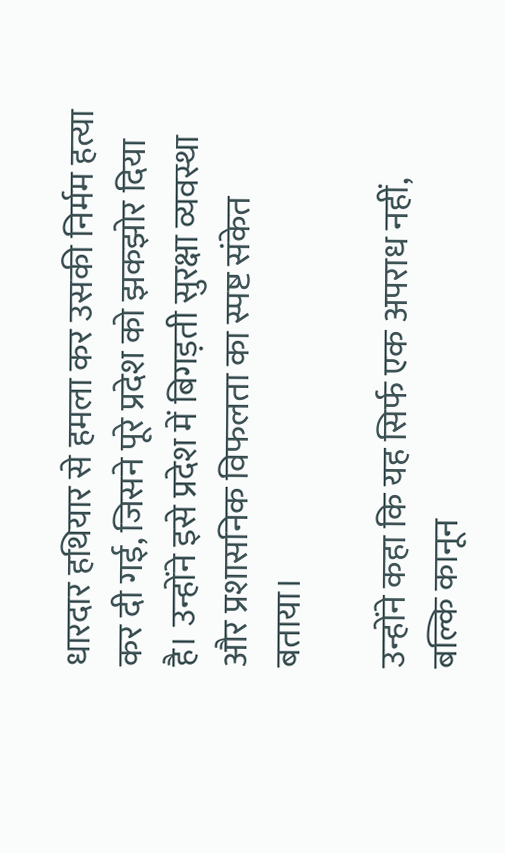धारदार हथियार से हमला कर उसकी निर्मम हत्या कर दी गई, जिसने पूरे प्रदेश को झकझोर दिया है। उन्होंने इसे प्रदेश में बिगड़ती सुरक्षा व्यवस्था और प्रशासनिक विफलता का स्पष्ट संकेत बताया।

उन्होंने कहा कि यह सिर्फ एक अपराध नहीं, बल्कि कानून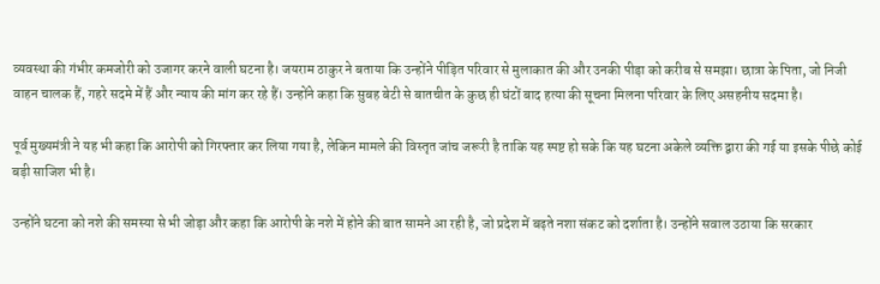व्यवस्था की गंभीर कमजोरी को उजागर करने वाली घटना है। जयराम ठाकुर ने बताया कि उन्होंने पीड़ित परिवार से मुलाकात की और उनकी पीड़ा को करीब से समझा। छात्रा के पिता, जो निजी वाहन चालक हैं, गहरे सदमे में हैं और न्याय की मांग कर रहे हैं। उन्होंने कहा कि सुबह बेटी से बातचीत के कुछ ही घंटों बाद हत्या की सूचना मिलना परिवार के लिए असहनीय सदमा है।

पूर्व मुख्यमंत्री ने यह भी कहा कि आरोपी को गिरफ्तार कर लिया गया है, लेकिन मामले की विस्तृत जांच जरूरी है ताकि यह स्पष्ट हो सके कि यह घटना अकेले व्यक्ति द्वारा की गई या इसके पीछे कोई बड़ी साजिश भी है।

उन्होंने घटना को नशे की समस्या से भी जोड़ा और कहा कि आरोपी के नशे में होने की बात सामने आ रही है, जो प्रदेश में बढ़ते नशा संकट को दर्शाता है। उन्होंने सवाल उठाया कि सरकार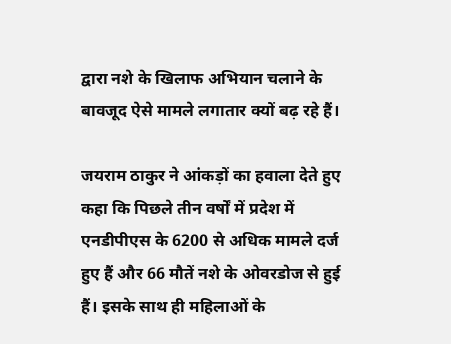द्वारा नशे के खिलाफ अभियान चलाने के बावजूद ऐसे मामले लगातार क्यों बढ़ रहे हैं।

जयराम ठाकुर ने आंकड़ों का हवाला देते हुए कहा कि पिछले तीन वर्षों में प्रदेश में एनडीपीएस के 6200 से अधिक मामले दर्ज हुए हैं और 66 मौतें नशे के ओवरडोज से हुई हैं। इसके साथ ही महिलाओं के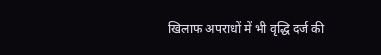खिलाफ अपराधों में भी वृद्धि दर्ज की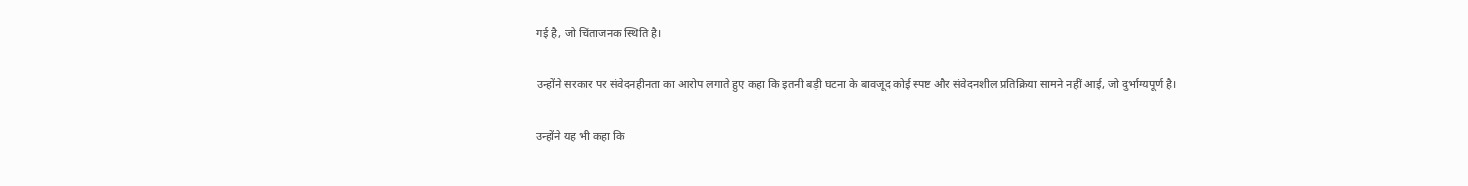गई है, जो चिंताजनक स्थिति है।

उन्होंने सरकार पर संवेदनहीनता का आरोप लगाते हुए कहा कि इतनी बड़ी घटना के बावजूद कोई स्पष्ट और संवेदनशील प्रतिक्रिया सामने नहीं आई, जो दुर्भाग्यपूर्ण है।

उन्होंने यह भी कहा कि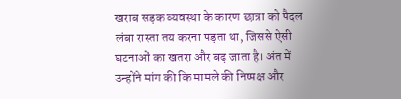खराब सड़क व्यवस्था के कारण छात्रा को पैदल लंबा रास्ता तय करना पड़ता था, जिससे ऐसी घटनाओं का खतरा और बढ़ जाता है। अंत में उन्होंने मांग की कि मामले की निष्पक्ष और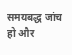समयबद्ध जांच हो और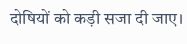दोषियों को कड़ी सजा दी जाए।